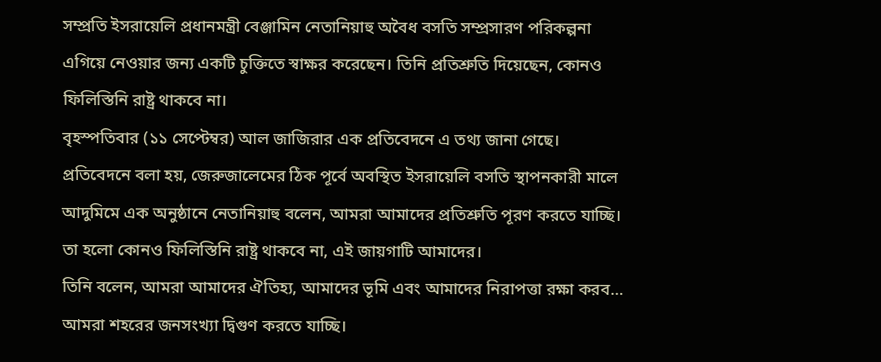সম্প্রতি ইসরায়েলি প্রধানমন্ত্রী বেঞ্জামিন নেতানিয়াহু অবৈধ বসতি সম্প্রসারণ পরিকল্পনা এগিয়ে নেওয়ার জন্য একটি চুক্তিতে স্বাক্ষর করেছেন। তিনি প্রতিশ্রুতি দিয়েছেন, কোনও ফিলিস্তিনি রাষ্ট্র থাকবে না।
বৃহস্পতিবার (১১ সেপ্টেম্বর) আল জাজিরার এক প্রতিবেদনে এ তথ্য জানা গেছে।
প্রতিবেদনে বলা হয়, জেরুজালেমের ঠিক পূর্বে অবস্থিত ইসরায়েলি বসতি স্থাপনকারী মালে আদুমিমে এক অনুষ্ঠানে নেতানিয়াহু বলেন, আমরা আমাদের প্রতিশ্রুতি পূরণ করতে যাচ্ছি। তা হলো কোনও ফিলিস্তিনি রাষ্ট্র থাকবে না, এই জায়গাটি আমাদের।
তিনি বলেন, আমরা আমাদের ঐতিহ্য, আমাদের ভূমি এবং আমাদের নিরাপত্তা রক্ষা করব… আমরা শহরের জনসংখ্যা দ্বিগুণ করতে যাচ্ছি।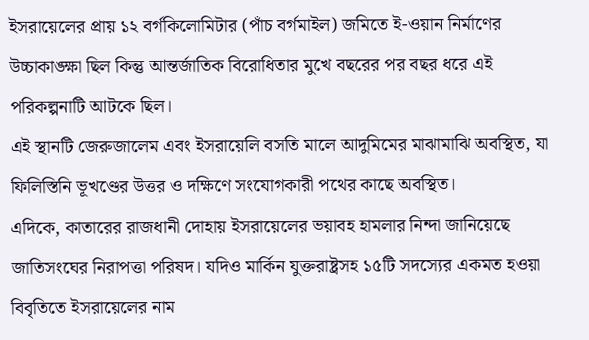ইসরায়েলের প্রায় ১২ বর্গকিলোমিটার (পাঁচ বর্গমাইল) জমিতে ই-ওয়ান নির্মাণের উচ্চাকাঙ্ক্ষা ছিল কিন্তু আন্তর্জাতিক বিরোধিতার মুখে বছরের পর বছর ধরে এই পরিকল্পনাটি আটকে ছিল।
এই স্থানটি জেরুজালেম এবং ইসরায়েলি বসতি মালে আদুমিমের মাঝামাঝি অবস্থিত, যা ফিলিস্তিনি ভূখণ্ডের উত্তর ও দক্ষিণে সংযোগকারী পথের কাছে অবস্থিত।
এদিকে, কাতারের রাজধানী দোহায় ইসরায়েলের ভয়াবহ হামলার নিন্দা জানিয়েছে জাতিসংঘের নিরাপত্তা পরিষদ। যদিও মার্কিন যুক্তরাষ্ট্রসহ ১৫টি সদস্যের একমত হওয়া বিবৃতিতে ইসরায়েলের নাম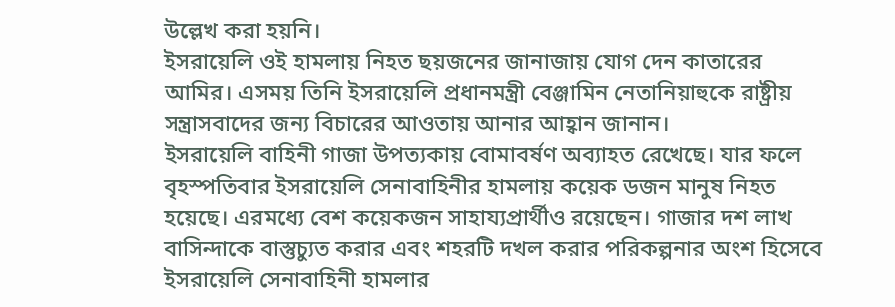উল্লেখ করা হয়নি।
ইসরায়েলি ওই হামলায় নিহত ছয়জনের জানাজায় যোগ দেন কাতারের আমির। এসময় তিনি ইসরায়েলি প্রধানমন্ত্রী বেঞ্জামিন নেতানিয়াহুকে রাষ্ট্রীয় সন্ত্রাসবাদের জন্য বিচারের আওতায় আনার আহ্বান জানান।
ইসরায়েলি বাহিনী গাজা উপত্যকায় বোমাবর্ষণ অব্যাহত রেখেছে। যার ফলে বৃহস্পতিবার ইসরায়েলি সেনাবাহিনীর হামলায় কয়েক ডজন মানুষ নিহত হয়েছে। এরমধ্যে বেশ কয়েকজন সাহায্যপ্রার্থীও রয়েছেন। গাজার দশ লাখ বাসিন্দাকে বাস্তুচ্যুত করার এবং শহরটি দখল করার পরিকল্পনার অংশ হিসেবে ইসরায়েলি সেনাবাহিনী হামলার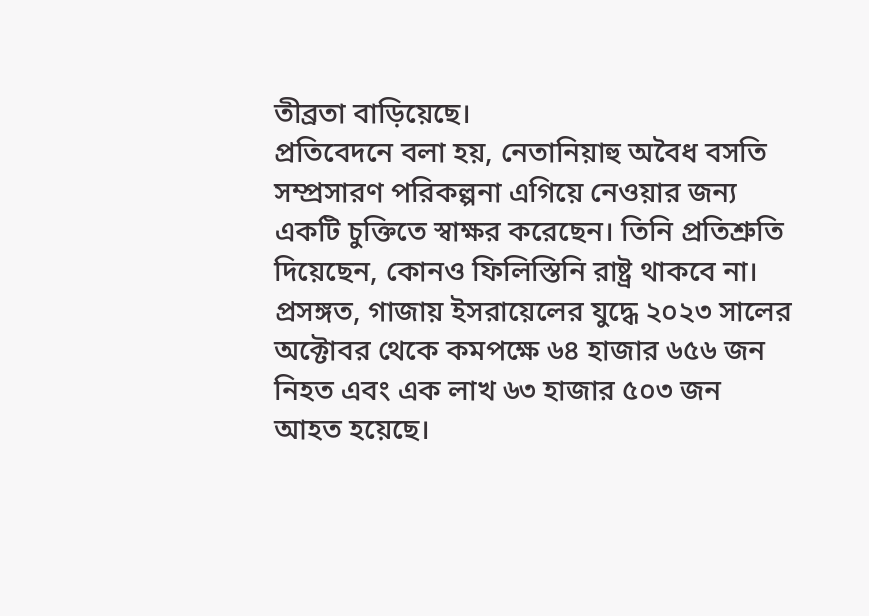তীব্রতা বাড়িয়েছে।
প্রতিবেদনে বলা হয়, নেতানিয়াহু অবৈধ বসতি সম্প্রসারণ পরিকল্পনা এগিয়ে নেওয়ার জন্য একটি চুক্তিতে স্বাক্ষর করেছেন। তিনি প্রতিশ্রুতি দিয়েছেন, কোনও ফিলিস্তিনি রাষ্ট্র থাকবে না।
প্রসঙ্গত, গাজায় ইসরায়েলের যুদ্ধে ২০২৩ সালের অক্টোবর থেকে কমপক্ষে ৬৪ হাজার ৬৫৬ জন নিহত এবং এক লাখ ৬৩ হাজার ৫০৩ জন আহত হয়েছে।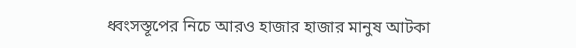ধ্বংসস্তূপের নিচে আরও হাজার হাজার মানুষ আটকা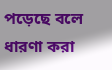পড়েছে বলে ধারণা করা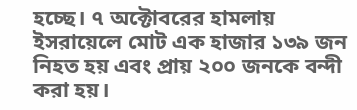হচ্ছে। ৭ অক্টোবরের হামলায় ইসরায়েলে মোট এক হাজার ১৩৯ জন নিহত হয় এবং প্রায় ২০০ জনকে বন্দী করা হয়।